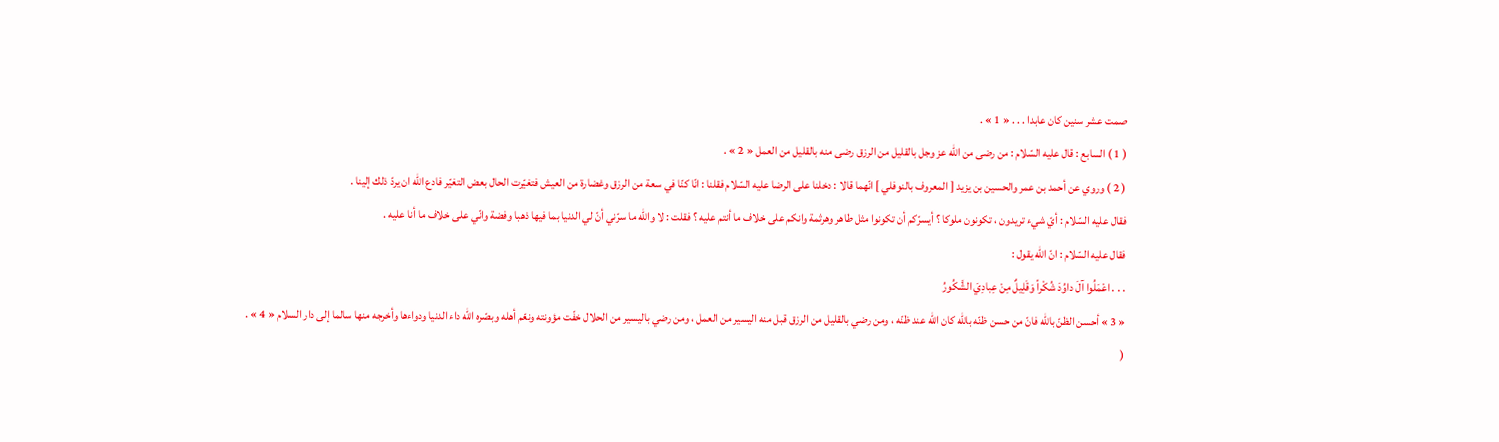صمت عشر سنين كان عابدا . . . « 1 » .
( 1 ) السابع : قال عليه السّلام : من رضى من اللّه عز وجل بالقليل من الرزق رضى منه بالقليل من العمل « 2 » .
( 2 ) وروي عن أحمد بن عمر والحسين بن يزيد [ المعروف بالنوفلي ] انّهما قالا : دخلنا على الرضا عليه السّلام فقلنا : انّا كنّا في سعة من الرزق وغضارة من العيش فتغيّرت الحال بعض التغيّر فادع اللّه ان يردّ ذلك إلينا .
فقال عليه السّلام : أيّ شيء تريدون ، تكونون ملوكا ؟ أيسرّكم أن تكونوا مثل طاهر وهرثمة وانكم على خلاف ما أنتم عليه ؟ فقلت : لا واللّه ما سرّني أنّ لي الدنيا بما فيها ذهبا وفضة وانّي على خلاف ما أنا عليه .
فقال عليه السّلام : انّ اللّه يقول :
. . . اعْمَلُوا آلَ داوُدَ شُكْراً وَقَلِيلٌ مِنْ عِبادِيَ الشَّكُورُ
« 3 » أحسن الظنّ باللّه فانّ من حسن ظنّه باللّه كان اللّه عند ظنّه ، ومن رضي بالقليل من الرزق قبل منه اليسير من العمل ، ومن رضي باليسير من الحلال خفّت مؤونته ونعّم أهله وبصّره اللّه داء الدنيا ودواءها وأخرجه منها سالما إلى دار السلام « 4 » .
(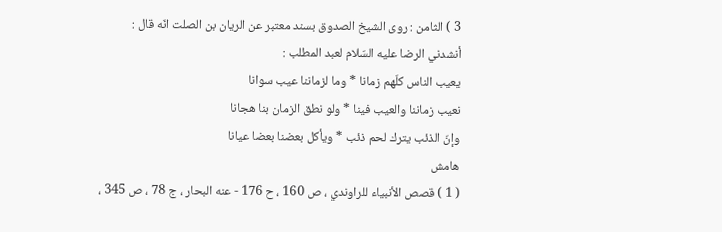3 ) الثامن : روى الشيخ الصدوق بسند معتبر عن الريان بن الصلت انّه قال :
أنشدني الرضا عليه السّلام لعبد المطلب :
يعيب الناس كلّهم زمانا * وما لزماننا عيب سوانا
نعيب زماننا والعيب فينا * ولو نطق الزمان بنا هجانا
وإنّ الذئب يترك لحم ذئب * ويأكل بعضنا بعضا عيانا
هامش
( 1 ) قصص الأنبياء للراوندي ، ص 160 ، ح 176 - عنه البحار ، ج 78 ، ص 345 ،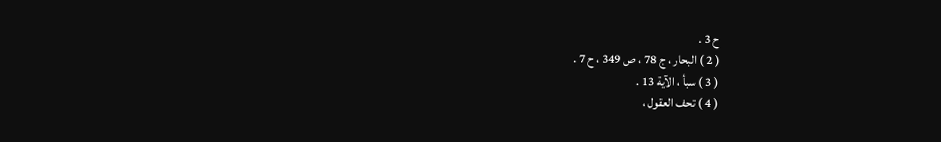ح 3 .
( 2 ) البحار ، ج 78 ، ص 349 ، ح 7 .
( 3 ) سبأ ، الآية 13 .
( 4 ) تحف العقول ،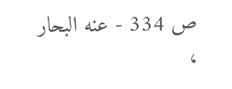ص 334 - عنه البحار ،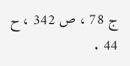ج 78 ، ص 342 ، ح 44 .